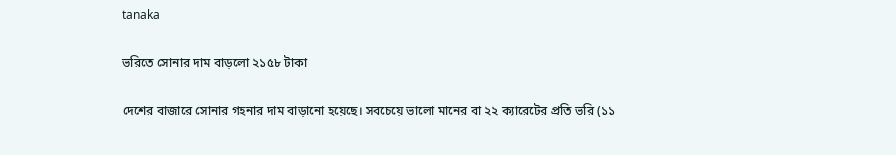tanaka

ভরিতে সোনার দাম বাড়লো ২১৫৮ টাকা

দেশের বাজারে সোনার গহনার দাম বাড়ানো হয়েছে। সবচেয়ে ভালো মানের বা ২২ ক্যারেটের প্রতি ভরি (১১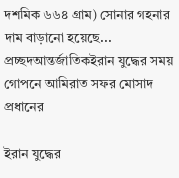দশমিক ৬৬৪ গ্রাম) সোনার গহনার দাম বাড়ানো হয়েছে...
প্রচ্ছদআন্তর্জাতিকইরান যুদ্ধের সময় গোপনে আমিরাত সফর মোসাদ প্রধানের

ইরান যুদ্ধের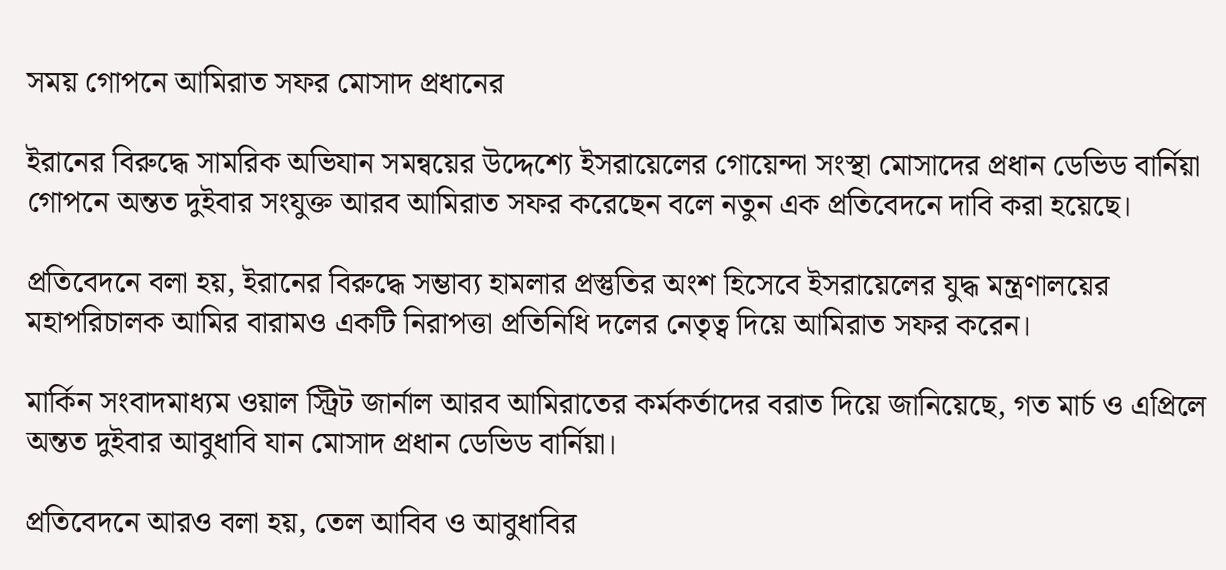সময় গোপনে আমিরাত সফর মোসাদ প্রধানের

ইরানের বিরুদ্ধে সামরিক অভিযান সমন্বয়ের উদ্দেশ্যে ইসরায়েলের গোয়েন্দা সংস্থা মোসাদের প্রধান ডেভিড বার্নিয়া গোপনে অন্তত দুইবার সংযুক্ত আরব আমিরাত সফর করেছেন বলে নতুন এক প্রতিবেদনে দাবি করা হয়েছে।

প্রতিবেদনে বলা হয়, ইরানের বিরুদ্ধে সম্ভাব্য হামলার প্রস্তুতির অংশ হিসেবে ইসরায়েলের যুদ্ধ মন্ত্রণালয়ের মহাপরিচালক আমির বারামও একটি নিরাপত্তা প্রতিনিধি দলের নেতৃত্ব দিয়ে আমিরাত সফর করেন।

মার্কিন সংবাদমাধ্যম ওয়াল স্ট্রিট জার্নাল আরব আমিরাতের কর্মকর্তাদের বরাত দিয়ে জানিয়েছে, গত মার্চ ও এপ্রিলে অন্তত দুইবার আবুধাবি যান মোসাদ প্রধান ডেভিড বার্নিয়া।

প্রতিবেদনে আরও বলা হয়, তেল আবিব ও আবুধাবির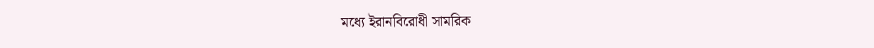মধ্যে ইরানবিরোধী সামরিক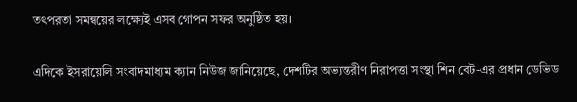তৎপরতা সমন্বয়ের লক্ষ্যেই এসব গোপন সফর অনুষ্ঠিত হয়।

এদিকে ইসরায়েলি সংবাদমাধ্যম ক্যান নিউজ জানিয়েছে, দেশটির অভ্যন্তরীণ নিরাপত্তা সংস্থা শিন বেট-এর প্রধান ডেভিড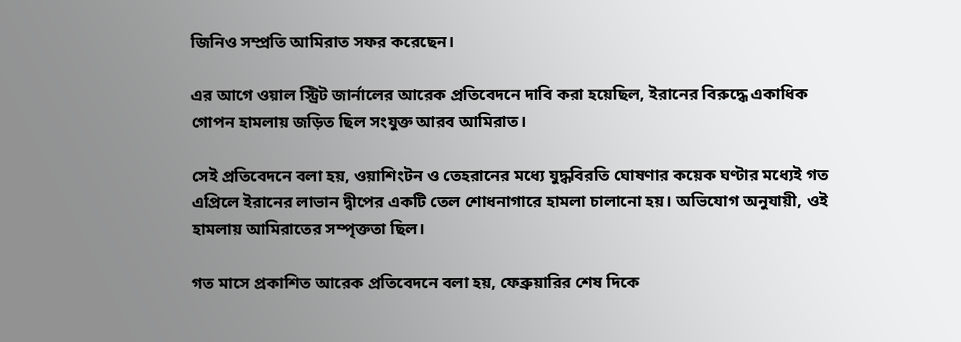জিনিও সম্প্রতি আমিরাত সফর করেছেন।

এর আগে ওয়াল স্ট্রিট জার্নালের আরেক প্রতিবেদনে দাবি করা হয়েছিল, ইরানের বিরুদ্ধে একাধিক গোপন হামলায় জড়িত ছিল সংযুক্ত আরব আমিরাত।

সেই প্রতিবেদনে বলা হয়, ওয়াশিংটন ও তেহরানের মধ্যে যুদ্ধবিরতি ঘোষণার কয়েক ঘণ্টার মধ্যেই গত এপ্রিলে ইরানের লাভান দ্বীপের একটি তেল শোধনাগারে হামলা চালানো হয়। অভিযোগ অনুযায়ী, ওই হামলায় আমিরাতের সম্পৃক্ততা ছিল।

গত মাসে প্রকাশিত আরেক প্রতিবেদনে বলা হয়, ফেব্রুয়ারির শেষ দিকে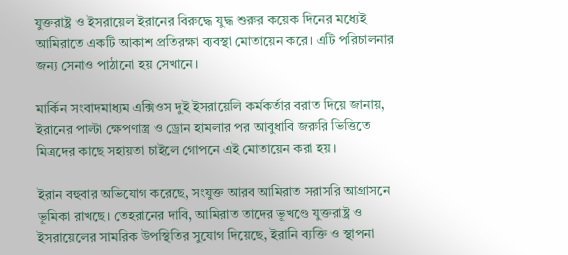যুক্তরাষ্ট্র ও ইসরায়েল ইরানের বিরুদ্ধে যুদ্ধ শুরুর কয়েক দিনের মধ্যেই আমিরাতে একটি আকাশ প্রতিরক্ষা ব্যবস্থা মোতায়েন করে। এটি পরিচালনার জন্য সেনাও পাঠানো হয় সেখানে।

মার্কিন সংবাদমাধ্যম এক্সিওস দুই ইসরায়েলি কর্মকর্তার বরাত দিয়ে জানায়, ইরানের পাল্টা ক্ষেপণাস্ত্র ও ড্রোন হামলার পর আবুধাবি জরুরি ভিত্তিতে মিত্রদের কাছে সহায়তা চাইলে গোপনে এই মোতায়েন করা হয়।

ইরান বহুবার অভিযোগ করেছে, সংযুক্ত আরব আমিরাত সরাসরি আগ্রাসনে ভূমিকা রাখছে। তেহরানের দাবি, আমিরাত তাদের ভূখণ্ডে যুক্তরাষ্ট্র ও ইসরায়েলের সামরিক উপস্থিতির সুযোগ দিয়েছে, ইরানি ব্যক্তি ও স্থাপনা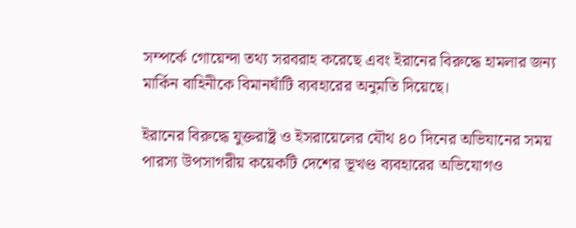সম্পর্কে গোয়েন্দা তথ্য সরবরাহ করেছে এবং ইরানের বিরুদ্ধে হামলার জন্য মার্কিন বাহিনীকে বিমানঘাঁটি ব্যবহারের অনুমতি দিয়েছে।

ইরানের বিরুদ্ধে যুক্তরাষ্ট্র ও ইসরায়েলের যৌথ ৪০ দিনের অভিযানের সময় পারস্য উপসাগরীয় কয়েকটি দেশের ভূখণ্ড ব্যবহারের অভিযোগও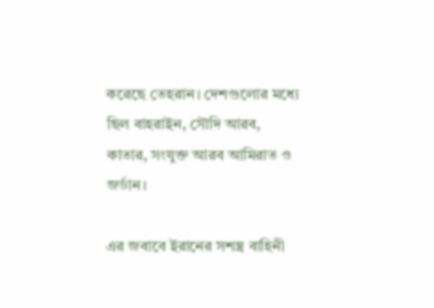করেছে তেহরান। দেশগুলোর মধ্যে ছিল বাহরাইন, সৌদি আরব, কাতার, সংযুক্ত আরব আমিরাত ও জর্ডান।

এর জবাবে ইরানের সশস্ত্র বাহিনী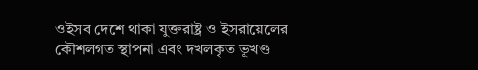ওইসব দেশে থাকা যুক্তরাষ্ট্র ও ইসরায়েলের কৌশলগত স্থাপনা এবং দখলকৃত ভূখণ্ড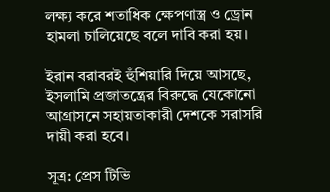লক্ষ্য করে শতাধিক ক্ষেপণাস্ত্র ও ড্রোন হামলা চালিয়েছে বলে দাবি করা হয়।

ইরান বরাবরই হুঁশিয়ারি দিয়ে আসছে, ইসলামি প্রজাতন্ত্রের বিরুদ্ধে যেকোনো আগ্রাসনে সহায়তাকারী দেশকে সরাসরি দায়ী করা হবে।

সূত্র: প্রেস টিভি